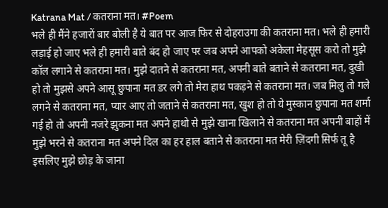Katrana Mat / कतराना मत। #Poem
भले ही मैंने हजारों बार बोली है ये बात पर आज फिर से दोहराउगा की कतराना मत। भले ही हमारी लड़ाई हो जाए भले ही हमारी बाते बंद हो जाए पर जब अपने आपको अकेला मेहसूस करो तो मुझे कॉल लगाने से कतराना मत। मुझे दातने से कतराना मत, अपनी बाते बताने से कतराना मत, दुखी हो तो मुझसे अपने आसू छुपाना मत डर लगे तो मेरा हाथ पकड़ने से कतराना मत। जब मिलु तो गले लगने से कतराना मत, प्यार आए तो जताने से कतराना मत, खुश हो तो ये मुस्कान छुपाना मत शर्मा गई हो तो अपनी नजरे झुकना मत अपने हाथो से मुझे खाना खिलाने से कतराना मत अपनी बाहों में मुझे भरने से कतराना मत अपने दिल का हर हाल बताने से कतराना मत मेरी ज़िंदगी सिर्फ तू है इसलिए मुझे छोड़ के जाना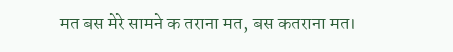मत बस मेरे सामने क तराना मत, बस कतराना मत।